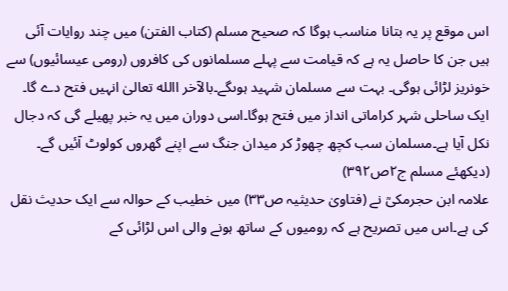اس موقع پر یہ بتانا مناسب ہوگا کہ صحیح مسلم (کتاب الفتن) میں چند روایات آئی ہیں جن کا حاصل یہ ہے کہ قیامت سے پہلے مسلمانوں کی کافروں (رومی عیسائیوں) سے خونریز لڑائی ہوگی۔ بہت سے مسلمان شہید ہوںگے۔بالآخر االله تعالیٰ انہیں فتح دے گا۔ ایک ساحلی شہر کراماتی انداز میں فتح ہوگا۔اسی دوران میں یہ خبر پھیلے گی کہ دجال نکل آیا ہے۔مسلمان سب کچھ چھوڑ کر میدان جنگ سے اپنے گھروں کولوٹ آئیں گے۔ (دیکھئے مسلم ج۲ص۳۹۲)
علامہ ابن حجرمکیؒ نے (فتاویٰ حدیثیہ ص۳۳) میں خطیب کے حوالہ سے ایک حدیث نقل کی ہے۔اس میں تصریح ہے کہ رومیوں کے ساتھ ہونے والی اس لڑائی کے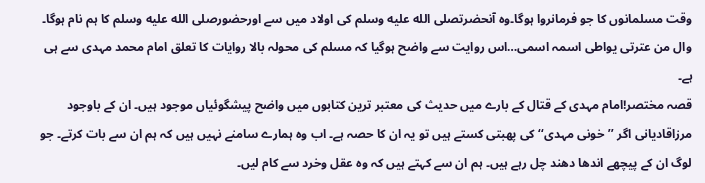وقت مسلمانوں کا جو فرمانروا ہوگا۔وہ آنحضرتصلى الله عليه وسلم کی اولاد میں سے اورحضورصلى الله عليه وسلم کا ہم نام ہوگا۔ وال من عترتی یواطی اسمہ اسمی…اس روایت سے واضح ہوگیا کہ مسلم کی محولہ بالا روایات کا تعلق امام محمد مہدی سے ہی ہے۔
قصہ مختصر!امام مہدی کے قتال کے بارے میں حدیث کی معتبر ترین کتابوں میں واضح پیشگوئیاں موجود ہیں۔ ان کے باوجود مرزاقادیانی اگر ’’خونی مہدی‘‘ کی پھبتی کستے ہیں تو یہ ان کا حصہ ہے۔ اب وہ ہمارے سامنے نہیں ہیں کہ ہم ان سے بات کرتے۔ جو لوگ ان کے پیچھے اندھا دھند چل رہے ہیں۔ ہم ان سے کہتے ہیں کہ وہ عقل وخرد سے کام لیں۔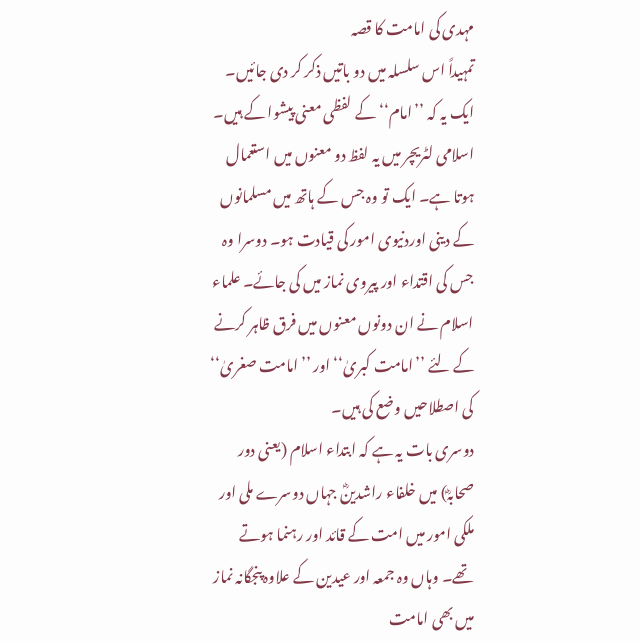مہدی کی امامت کا قصہ
تمہیداً اس سلسلہ میں دو باتیں ذکر کر دی جائیں۔ ایک یہ کہ ’’امام‘‘ کے لفظی معنی پیشوا کے ہیں۔ اسلامی لٹریچر میں یہ لفظ دو معنوں میں استعمال ہوتا ہے۔ ایک تو وہ جس کے ہاتھ میں مسلمانوں کے دینی اوردنیوی امور کی قیادت ہو۔ دوسرا وہ جس کی اقتداء اور پیروی نماز میں کی جائے۔ علماء اسلام نے ان دونوں معنوں میں فرق ظاہر کرنے کے لئے ’’امامت کبریٰ‘‘ اور ’’امامت صغریٰ‘‘ کی اصطلاحیں وضع کی ہیں۔
دوسری بات یہ ہے کہ ابتداء اسلام (یعنی دور صحابہؓ) میں خلفاء راشدینؓ جہاں دوسرے ملی اور ملکی امور میں امت کے قائد اور رہنما ہوتے تھے۔ وہاں وہ جمعہ اور عیدین کے علاوہ پنجگانہ نماز میں بھی امامت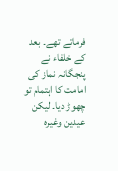فرماتے تھے۔ بعد کے خلفاء نے پنجگانہ نماز کی امامت کا اہتمام تو چھوڑ دیا۔ لیکن عیدین وغیرہ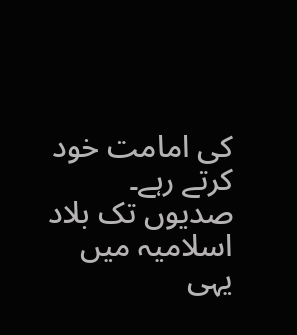کی امامت خود کرتے رہے۔ صدیوں تک بلاد اسلامیہ میں یہی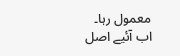معمول رہا۔
اب آئیے اصل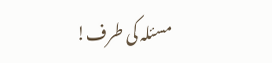مسئلہ کی طرف!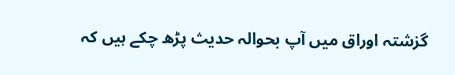گزشتہ اوراق میں آپ بحوالہ حدیث پڑھ چکے ہیں کہ